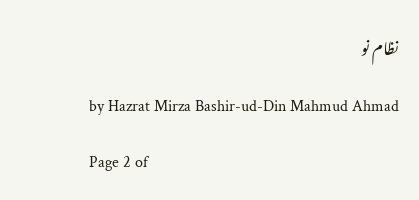نظام نو

by Hazrat Mirza Bashir-ud-Din Mahmud Ahmad

Page 2 of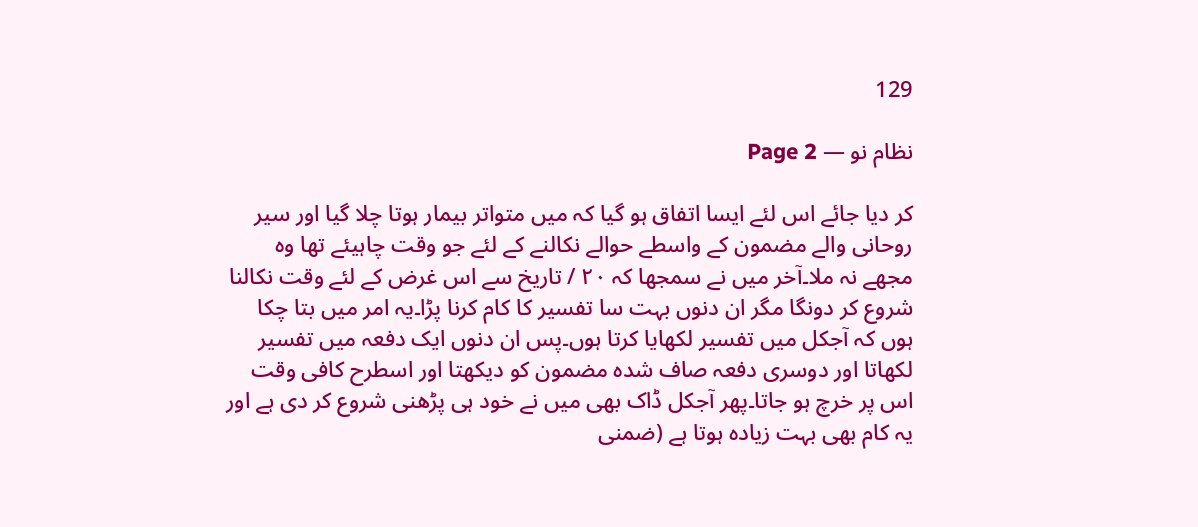129

نظام نو — Page 2

کر دیا جائے اس لئے ایسا اتفاق ہو گیا کہ میں متواتر بیمار ہوتا چلا گیا اور سیر روحانی والے مضمون کے واسطے حوالے نکالنے کے لئے جو وقت چاہیئے تھا وہ مجھے نہ ملا۔آخر میں نے سمجھا کہ ۲۰ / تاریخ سے اس غرض کے لئے وقت نکالنا شروع کر دونگا مگر ان دنوں بہت سا تفسیر کا کام کرنا پڑا۔یہ امر میں بتا چکا ہوں کہ آجکل میں تفسیر لکھایا کرتا ہوں۔پس ان دنوں ایک دفعہ میں تفسیر لکھاتا اور دوسری دفعہ صاف شدہ مضمون کو دیکھتا اور اسطرح کافی وقت اس پر خرچ ہو جاتا۔پھر آجکل ڈاک بھی میں نے خود ہی پڑھنی شروع کر دی ہے اور یہ کام بھی بہت زیادہ ہوتا ہے (ضمنی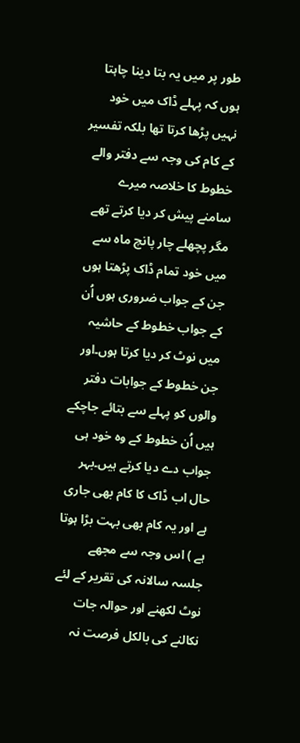طور پر میں یہ بتا دینا چاہتا ہوں کہ پہلے ڈاک میں خود نہیں پڑھا کرتا تھا بلکہ تفسیر کے کام کی وجہ سے دفتر والے خطوط کا خلاصہ میرے سامنے پیش کر دیا کرتے تھے مگر پچھلے چار پانچ ماہ سے میں خود تمام ڈاک پڑھتا ہوں جن کے جواب ضروری ہوں اُن کے جواب خطوط کے حاشیہ میں نوٹ کر دیا کرتا ہوں۔اور جن خطوط کے جوابات دفتر والوں کو پہلے سے بتائے جاچکے ہیں اُن خطوط کے وہ خود ہی جواب دے دیا کرتے ہیں۔بہر حال اب ڈاک کا کام بھی جاری ہے اور یہ کام بھی بہت بڑا ہوتا ہے ) اس وجہ سے مجھے جلسہ سالانہ کی تقریر کے لئے نوٹ لکھنے اور حوالہ جات نکالنے کی بالکل فرصت نہ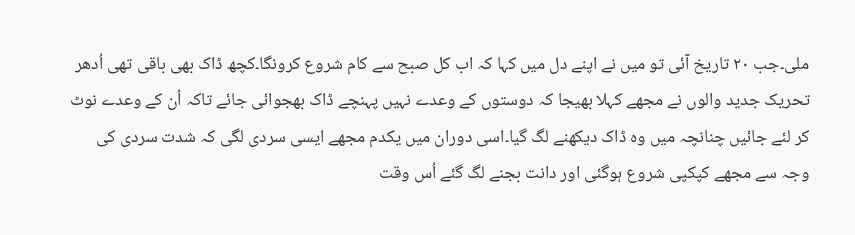ملی۔جب ۲۰ تاریخ آئی تو میں نے اپنے دل میں کہا کہ اب کل صبح سے کام شروع کرونگا۔کچھ ڈاک بھی باقی تھی اُدھر تحریک جدید والوں نے مجھے کہلا بھیجا کہ دوستوں کے وعدے نہیں پہنچے ڈاک بھجوائی جائے تاکہ اُن کے وعدے نوٹ کر لئے جائیں چنانچہ میں وہ ڈاک دیکھنے لگ گیا۔اسی دوران میں یکدم مجھے ایسی سردی لگی کہ شدت سردی کی وجہ سے مجھے کپکپی شروع ہوگئی اور دانت بجنے لگ گئے اُس وقت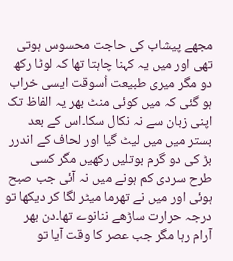مجھے پیشاب کی حاجت محسوس ہوتی تھی اور میں یہ کہنا چاہتا تھا کہ لوٹا رکھ دو مگر میری طبیعت اُسوقت ایسی خراب ہو گئی کہ میں کوئی منٹ بھر یہ الفاظ تک اپنی زبان سے نہ نکال سکا۔اس کے بعد بستر میں میں لیٹ گیا اور لحاف کے اندرر بڑ کی دو گرم بوتلیں رکھیں مگر کسی طرح سردی کم ہونے میں نہ آئی جب صبح ہوئی اور میں نے تھرما میٹر لگا کر دیکھا تو درجہ حرارت ساڑھے ننانوے تھا۔دن بھر آرام رہا مگر جب عصر کا وقت آیا تو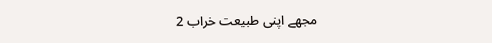مجھے اپنی طبیعت خراب 2